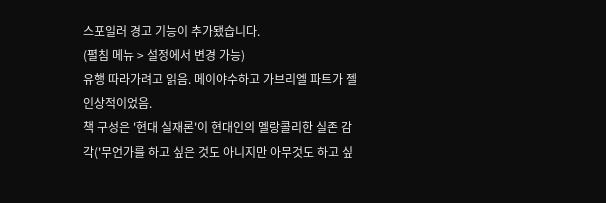스포일러 경고 기능이 추가됐습니다.
(펼침 메뉴 > 설정에서 변경 가능)
유행 따라가려고 읽음. 메이야수하고 가브리엘 파트가 젤 인상적이었음.
책 구성은 '현대 실재론'이 현대인의 멜랑콜리한 실존 감각('무언가를 하고 싶은 것도 아니지만 아무것도 하고 싶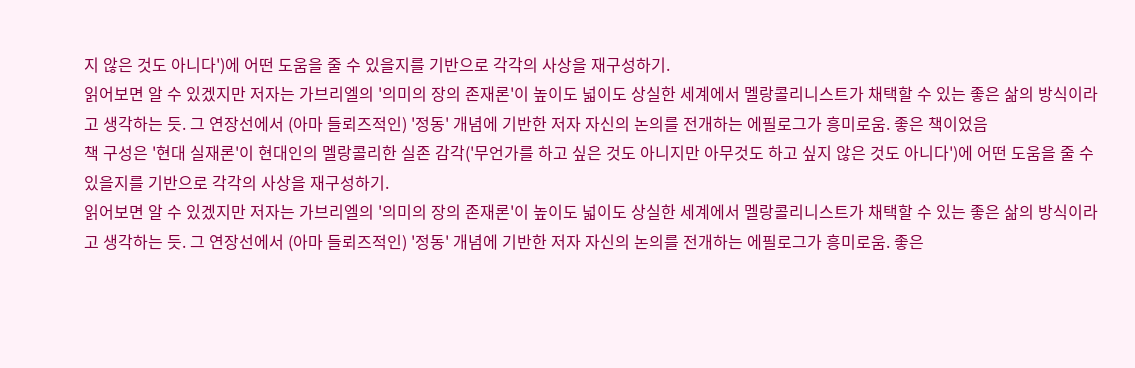지 않은 것도 아니다')에 어떤 도움을 줄 수 있을지를 기반으로 각각의 사상을 재구성하기.
읽어보면 알 수 있겠지만 저자는 가브리엘의 '의미의 장의 존재론'이 높이도 넓이도 상실한 세계에서 멜랑콜리니스트가 채택할 수 있는 좋은 삶의 방식이라고 생각하는 듯. 그 연장선에서 (아마 들뢰즈적인) '정동' 개념에 기반한 저자 자신의 논의를 전개하는 에필로그가 흥미로움. 좋은 책이었음
책 구성은 '현대 실재론'이 현대인의 멜랑콜리한 실존 감각('무언가를 하고 싶은 것도 아니지만 아무것도 하고 싶지 않은 것도 아니다')에 어떤 도움을 줄 수 있을지를 기반으로 각각의 사상을 재구성하기.
읽어보면 알 수 있겠지만 저자는 가브리엘의 '의미의 장의 존재론'이 높이도 넓이도 상실한 세계에서 멜랑콜리니스트가 채택할 수 있는 좋은 삶의 방식이라고 생각하는 듯. 그 연장선에서 (아마 들뢰즈적인) '정동' 개념에 기반한 저자 자신의 논의를 전개하는 에필로그가 흥미로움. 좋은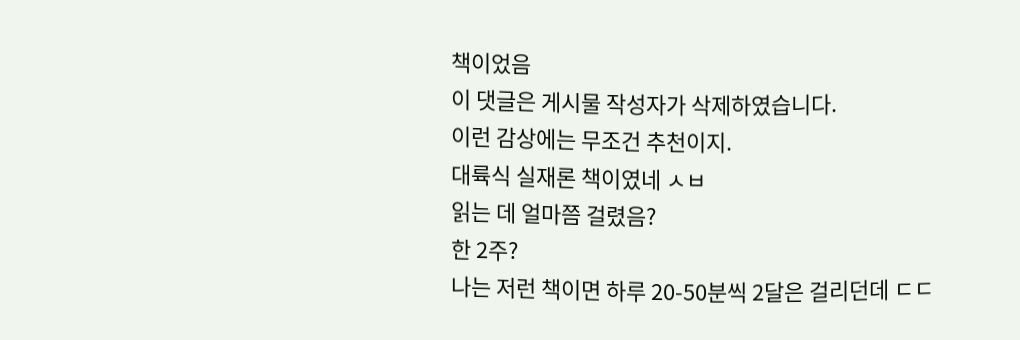책이었음
이 댓글은 게시물 작성자가 삭제하였습니다.
이런 감상에는 무조건 추천이지.
대륙식 실재론 책이였네 ㅅㅂ
읽는 데 얼마쯤 걸렸음?
한 2주?
나는 저런 책이면 하루 20-50분씩 2달은 걸리던데 ㄷㄷ